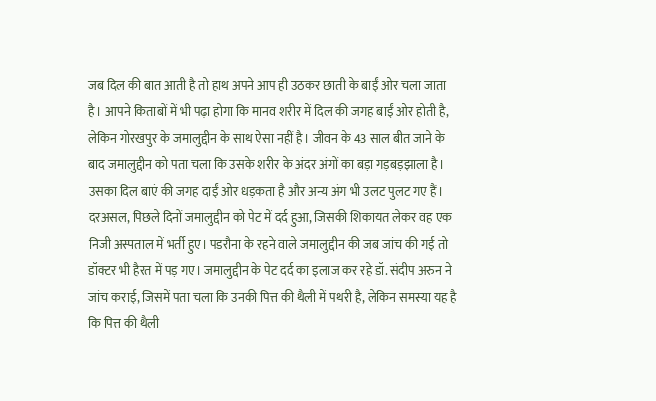जब दिल की बात आती है तो हाथ अपने आप ही उठकर छाती के बाईं ओर चला जाता है। आपने किताबों में भी पढ़ा होगा कि मानव शरीर में दिल की जगह बाईं ओर होती है, लेकिन गोरखपुर के जमालुद्दीन के साथ ऐसा नहीं है। जीवन के 43 साल बीत जाने के बाद जमालुद्दीन को पता चला कि उसके शरीर के अंदर अंगों का बड़ा गड़बड़झाला है। उसका दिल बाएं की जगह दाईं ओर धड़कता है और अन्य अंग भी उलट पुलट गए हैं।
दरअसल, पिछले दिनों जमालुद्दीन को पेट में दर्द हुआ, जिसकी शिकायत लेकर वह एक निजी अस्पताल में भर्ती हुए। पडरौना के रहने वाले जमालुद्दीन की जब जांच की गई तो डॉक्टर भी हैरत में पड़ गए। जमालुद्दीन के पेट दर्द का इलाज कर रहे डॉ. संदीप अरुन ने जांच कराई, जिसमें पता चला कि उनकी पित्त की थैली में पथरी है, लेकिन समस्या यह है कि पित्त की थैली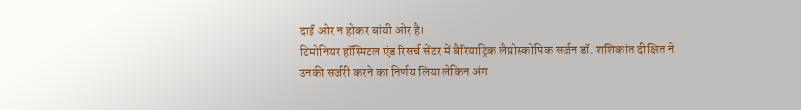दाईं ओर न होकर बांयी ओर है।
टिमोनियर हॉस्पिटल एंड रिसर्च सेंटर में बैरियाट्रिक लैप्रोस्कोपिक सर्जन डॉ. शशिकांत दीक्षित ने उनकी सर्जरी करने का निर्णय लिया लेकिन अंग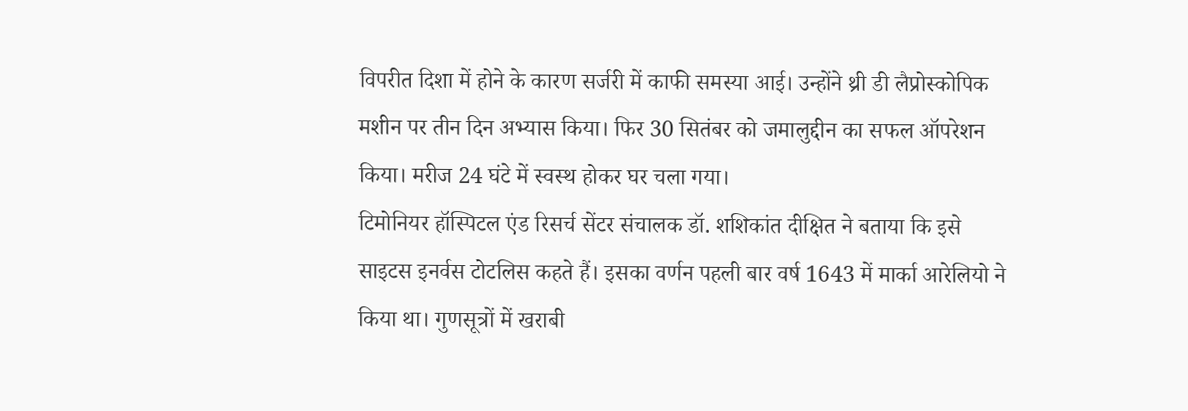विपरीत दिशा में होने के कारण सर्जरी में काफी समस्या आई। उन्होंने थ्री डी लैप्रोस्कोपिक मशीन पर तीन दिन अभ्यास किया। फिर 30 सितंबर को जमालुद्दीन का सफल ऑपरेशन किया। मरीज 24 घंटे में स्वस्थ होकर घर चला गया।
टिमोनियर हॉस्पिटल एंड रिसर्च सेंटर संचालक डॉ. शशिकांत दीक्षित ने बताया कि इसे साइटस इनर्वस टोटलिस कहते हैं। इसका वर्णन पहली बार वर्ष 1643 में मार्का आरेलियो ने किया था। गुणसूत्रों में खराबी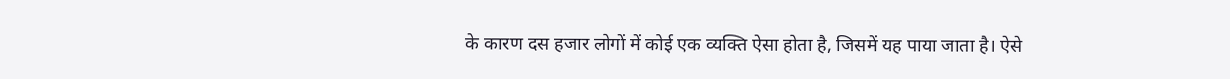के कारण दस हजार लोगों में कोई एक व्यक्ति ऐसा होता है, जिसमें यह पाया जाता है। ऐसे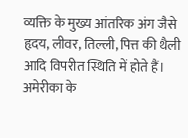व्यक्ति के मुख्य आंतरिक अंग जैसे हृदय, लीवर, तिल्ली, पित्त की थैली आदि विपरीत स्थिति में होते हैं। अमेरीका के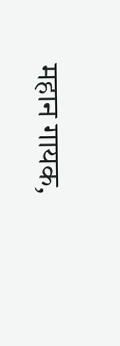महान गायक,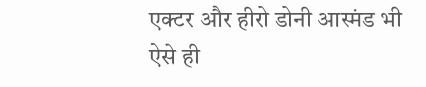एक्टर और हीरो डोनी आस्मंड भी ऐसे ही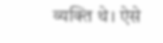व्यक्ति थे। ऐसे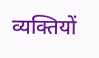व्यक्तियों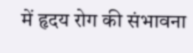में हृदय रोग की संभावना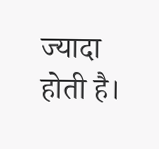ज्यादा होती है।